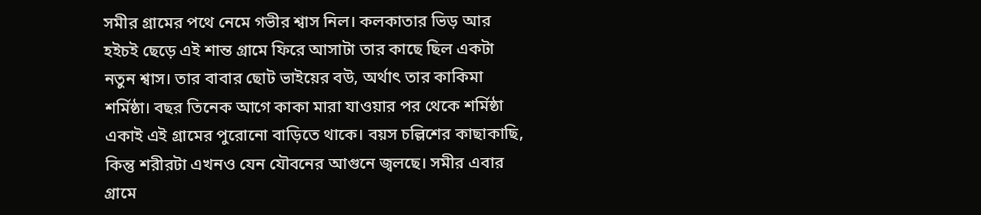সমীর গ্রামের পথে নেমে গভীর শ্বাস নিল। কলকাতার ভিড় আর হইচই ছেড়ে এই শান্ত গ্রামে ফিরে আসাটা তার কাছে ছিল একটা নতুন শ্বাস। তার বাবার ছোট ভাইয়ের বউ, অর্থাৎ তার কাকিমা শর্মিষ্ঠা। বছর তিনেক আগে কাকা মারা যাওয়ার পর থেকে শর্মিষ্ঠা একাই এই গ্রামের পুরোনো বাড়িতে থাকে। বয়স চল্লিশের কাছাকাছি, কিন্তু শরীরটা এখনও যেন যৌবনের আগুনে জ্বলছে। সমীর এবার গ্রামে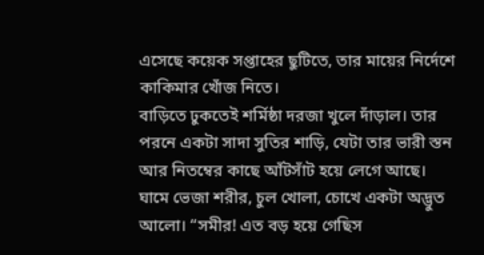এসেছে কয়েক সপ্তাহের ছুটিতে, তার মায়ের নির্দেশে কাকিমার খোঁজ নিতে।
বাড়িতে ঢুকতেই শর্মিষ্ঠা দরজা খুলে দাঁড়াল। তার পরনে একটা সাদা সুতির শাড়ি, যেটা তার ভারী স্তন আর নিতম্বের কাছে আঁটসাঁট হয়ে লেগে আছে। ঘামে ভেজা শরীর, চুল খোলা, চোখে একটা অদ্ভুত আলো। “সমীর! এত বড় হয়ে গেছিস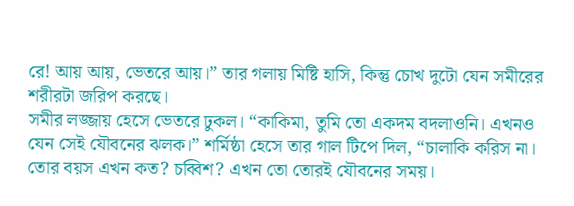রে! আয় আয়, ভেতরে আয়।” তার গলায় মিষ্টি হাসি, কিন্তু চোখ দুটো যেন সমীরের শরীরটা জরিপ করছে।
সমীর লজ্জায় হেসে ভেতরে ঢুকল। “কাকিমা, তুমি তো একদম বদলাওনি। এখনও যেন সেই যৌবনের ঝলক।” শর্মিষ্ঠা হেসে তার গাল টিপে দিল, “চালাকি করিস না। তোর বয়স এখন কত? চব্বিশ? এখন তো তোরই যৌবনের সময়।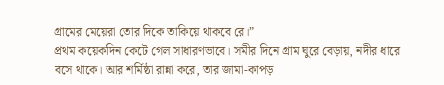গ্রামের মেয়েরা তোর দিকে তাকিয়ে থাকবে রে।”
প্রথম কয়েকদিন কেটে গেল সাধারণভাবে। সমীর দিনে গ্রাম ঘুরে বেড়ায়, নদীর ধারে বসে থাকে। আর শর্মিষ্ঠা রান্না করে, তার জামা-কাপড়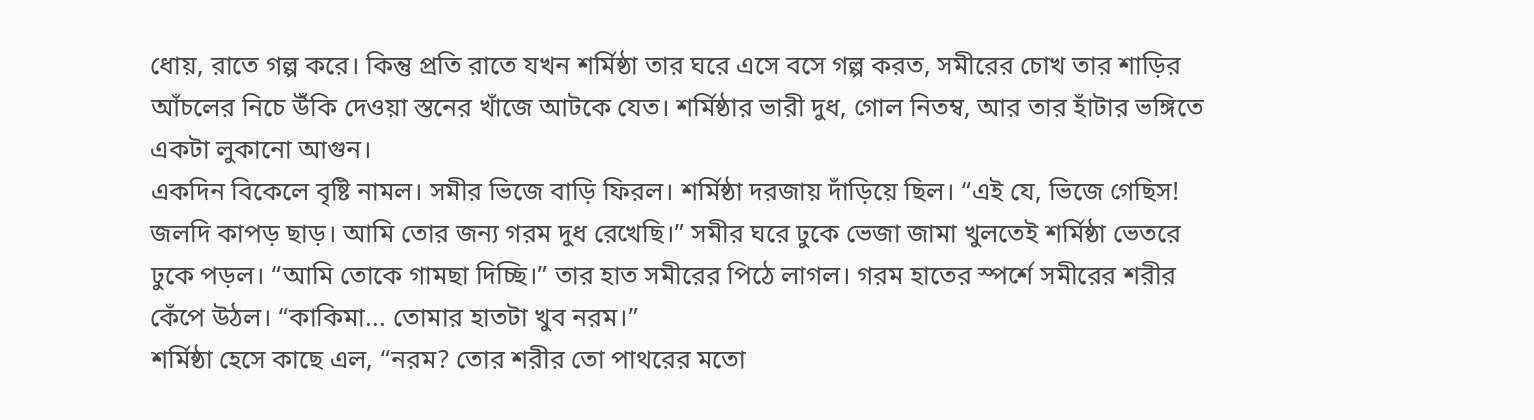ধোয়, রাতে গল্প করে। কিন্তু প্রতি রাতে যখন শর্মিষ্ঠা তার ঘরে এসে বসে গল্প করত, সমীরের চোখ তার শাড়ির আঁচলের নিচে উঁকি দেওয়া স্তনের খাঁজে আটকে যেত। শর্মিষ্ঠার ভারী দুধ, গোল নিতম্ব, আর তার হাঁটার ভঙ্গিতে একটা লুকানো আগুন।
একদিন বিকেলে বৃষ্টি নামল। সমীর ভিজে বাড়ি ফিরল। শর্মিষ্ঠা দরজায় দাঁড়িয়ে ছিল। “এই যে, ভিজে গেছিস! জলদি কাপড় ছাড়। আমি তোর জন্য গরম দুধ রেখেছি।” সমীর ঘরে ঢুকে ভেজা জামা খুলতেই শর্মিষ্ঠা ভেতরে ঢুকে পড়ল। “আমি তোকে গামছা দিচ্ছি।” তার হাত সমীরের পিঠে লাগল। গরম হাতের স্পর্শে সমীরের শরীর কেঁপে উঠল। “কাকিমা... তোমার হাতটা খুব নরম।”
শর্মিষ্ঠা হেসে কাছে এল, “নরম? তোর শরীর তো পাথরের মতো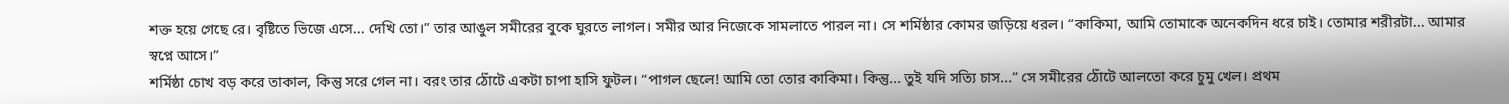শক্ত হয়ে গেছে রে। বৃষ্টিতে ভিজে এসে... দেখি তো।” তার আঙুল সমীরের বুকে ঘুরতে লাগল। সমীর আর নিজেকে সামলাতে পারল না। সে শর্মিষ্ঠার কোমর জড়িয়ে ধরল। “কাকিমা, আমি তোমাকে অনেকদিন ধরে চাই। তোমার শরীরটা... আমার স্বপ্নে আসে।”
শর্মিষ্ঠা চোখ বড় করে তাকাল, কিন্তু সরে গেল না। বরং তার ঠোঁটে একটা চাপা হাসি ফুটল। “পাগল ছেলে! আমি তো তোর কাকিমা। কিন্তু... তুই যদি সত্যি চাস...” সে সমীরের ঠোঁটে আলতো করে চুমু খেল। প্রথম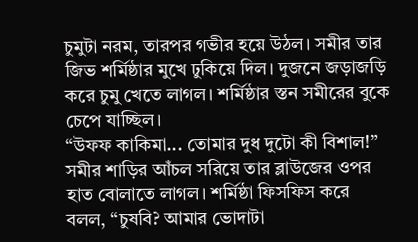চুমুটা নরম, তারপর গভীর হয়ে উঠল। সমীর তার জিভ শর্মিষ্ঠার মুখে ঢুকিয়ে দিল। দুজনে জড়াজড়ি করে চুমু খেতে লাগল। শর্মিষ্ঠার স্তন সমীরের বুকে চেপে যাচ্ছিল।
“উফফ কাকিমা... তোমার দুধ দুটো কী বিশাল!” সমীর শাড়ির আঁচল সরিয়ে তার ব্লাউজের ওপর হাত বোলাতে লাগল। শর্মিষ্ঠা ফিসফিস করে বলল, “চুষবি? আমার ভোদাটা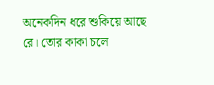অনেকদিন ধরে শুকিয়ে আছে রে। তোর কাকা চলে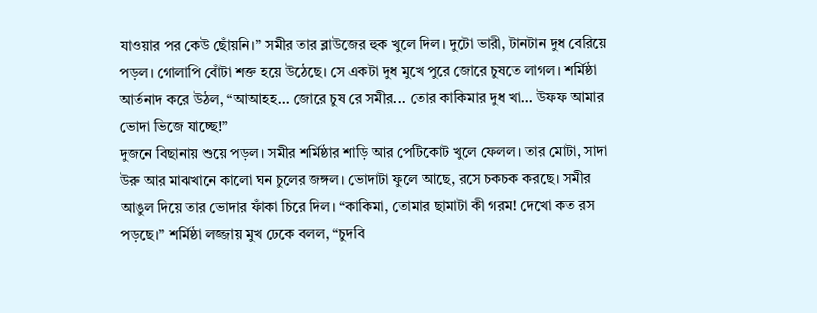যাওয়ার পর কেউ ছোঁয়নি।” সমীর তার ব্লাউজের হুক খুলে দিল। দুটো ভারী, টানটান দুধ বেরিয়ে পড়ল। গোলাপি বোঁটা শক্ত হয়ে উঠেছে। সে একটা দুধ মুখে পুরে জোরে চুষতে লাগল। শর্মিষ্ঠা আর্তনাদ করে উঠল, “আআহহ... জোরে চুষ রে সমীর... তোর কাকিমার দুধ খা... উফফ আমার ভোদা ভিজে যাচ্ছে!”
দুজনে বিছানায় শুয়ে পড়ল। সমীর শর্মিষ্ঠার শাড়ি আর পেটিকোট খুলে ফেলল। তার মোটা, সাদা উরু আর মাঝখানে কালো ঘন চুলের জঙ্গল। ভোদাটা ফুলে আছে, রসে চকচক করছে। সমীর আঙুল দিয়ে তার ভোদার ফাঁকা চিরে দিল। “কাকিমা, তোমার ছামাটা কী গরম! দেখো কত রস পড়ছে।” শর্মিষ্ঠা লজ্জায় মুখ ঢেকে বলল, “চুদবি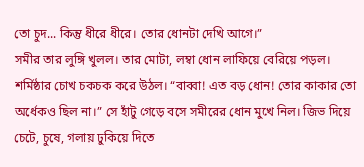তো চুদ... কিন্তু ধীরে ধীরে। তোর ধোনটা দেখি আগে।”
সমীর তার লুঙ্গি খুলল। তার মোটা, লম্বা ধোন লাফিয়ে বেরিয়ে পড়ল। শর্মিষ্ঠার চোখ চকচক করে উঠল। “বাব্বা! এত বড় ধোন! তোর কাকার তো অর্ধেকও ছিল না।” সে হাঁটু গেড়ে বসে সমীরের ধোন মুখে নিল। জিভ দিয়ে চেটে, চুষে, গলায় ঢুকিয়ে দিতে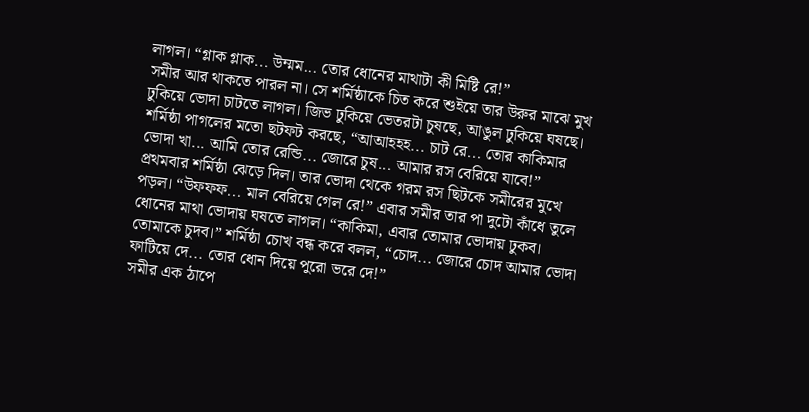লাগল। “গ্লাক গ্লাক... উম্মম... তোর ধোনের মাথাটা কী মিষ্টি রে!”
সমীর আর থাকতে পারল না। সে শর্মিষ্ঠাকে চিত করে শুইয়ে তার উরুর মাঝে মুখ ঢুকিয়ে ভোদা চাটতে লাগল। জিভ ঢুকিয়ে ভেতরটা চুষছে, আঙুল ঢুকিয়ে ঘষছে। শর্মিষ্ঠা পাগলের মতো ছটফট করছে, “আআহহহ... চাট রে... তোর কাকিমার ভোদা খা... আমি তোর রেন্ডি... জোরে চুষ... আমার রস বেরিয়ে যাবে!”
প্রথমবার শর্মিষ্ঠা ঝেড়ে দিল। তার ভোদা থেকে গরম রস ছিটকে সমীরের মুখে পড়ল। “উফফফ... মাল বেরিয়ে গেল রে!” এবার সমীর তার পা দুটো কাঁধে তুলে ধোনের মাথা ভোদায় ঘষতে লাগল। “কাকিমা, এবার তোমার ভোদায় ঢুকব। তোমাকে চুদব।” শর্মিষ্ঠা চোখ বন্ধ করে বলল, “চোদ... জোরে চোদ আমার ভোদা ফাটিয়ে দে... তোর ধোন দিয়ে পুরো ভরে দে!”
সমীর এক ঠাপে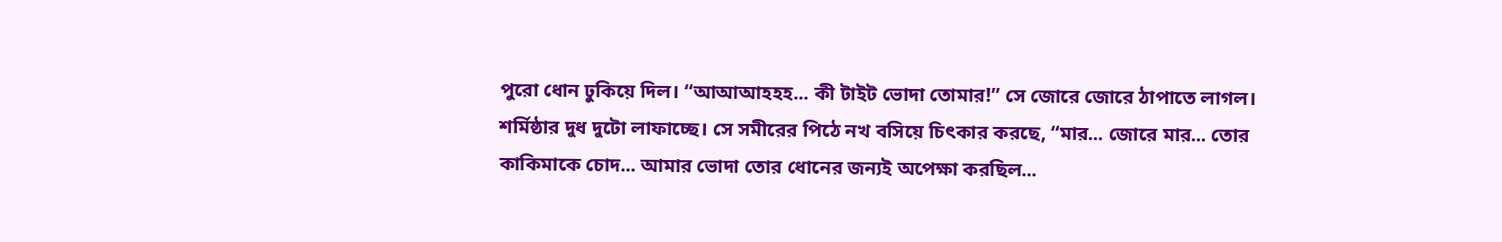পুরো ধোন ঢুকিয়ে দিল। “আআআহহহ... কী টাইট ভোদা তোমার!” সে জোরে জোরে ঠাপাতে লাগল। শর্মিষ্ঠার দুধ দুটো লাফাচ্ছে। সে সমীরের পিঠে নখ বসিয়ে চিৎকার করছে, “মার... জোরে মার... তোর কাকিমাকে চোদ... আমার ভোদা তোর ধোনের জন্যই অপেক্ষা করছিল...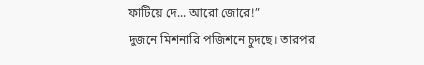ফাটিয়ে দে... আরো জোরে!”
দুজনে মিশনারি পজিশনে চুদছে। তারপর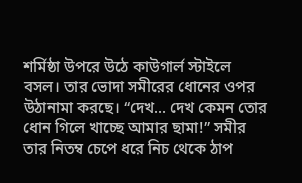শর্মিষ্ঠা উপরে উঠে কাউগার্ল স্টাইলে বসল। তার ভোদা সমীরের ধোনের ওপর উঠানামা করছে। “দেখ... দেখ কেমন তোর ধোন গিলে খাচ্ছে আমার ছামা!” সমীর তার নিতম্ব চেপে ধরে নিচ থেকে ঠাপ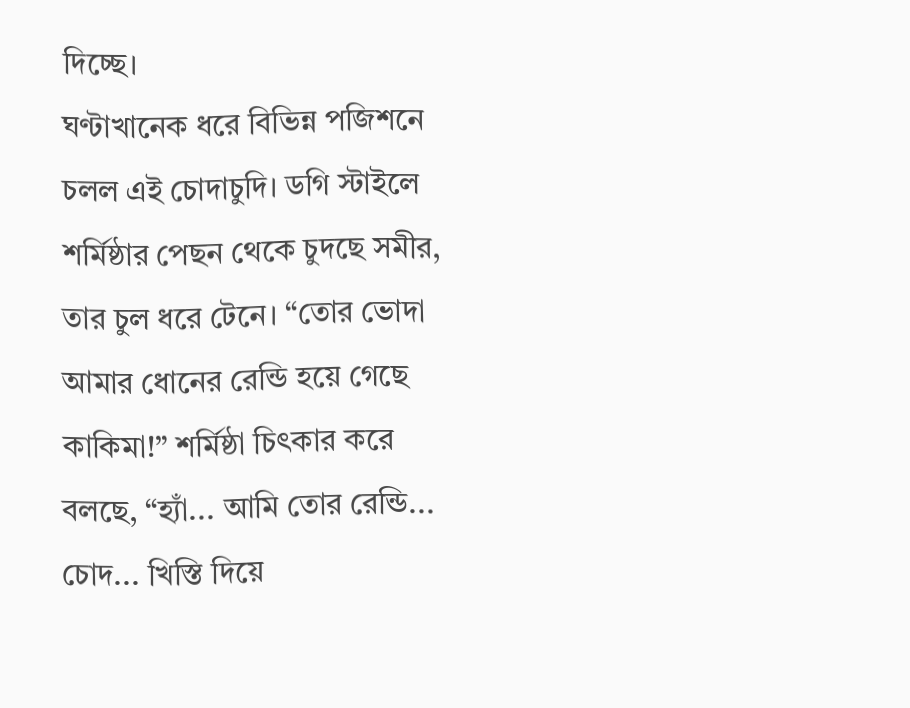দিচ্ছে।
ঘণ্টাখানেক ধরে বিভিন্ন পজিশনে চলল এই চোদাচুদি। ডগি স্টাইলে শর্মিষ্ঠার পেছন থেকে চুদছে সমীর, তার চুল ধরে টেনে। “তোর ভোদা আমার ধোনের রেন্ডি হয়ে গেছে কাকিমা!” শর্মিষ্ঠা চিৎকার করে বলছে, “হ্যাঁ... আমি তোর রেন্ডি... চোদ... খিস্তি দিয়ে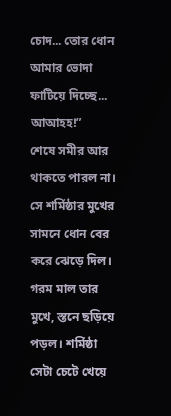চোদ... তোর ধোন আমার ভোদা ফাটিয়ে দিচ্ছে... আআহহ!”
শেষে সমীর আর থাকতে পারল না। সে শর্মিষ্ঠার মুখের সামনে ধোন বের করে ঝেড়ে দিল। গরম মাল তার মুখে, স্তনে ছড়িয়ে পড়ল। শর্মিষ্ঠা সেটা চেটে খেয়ে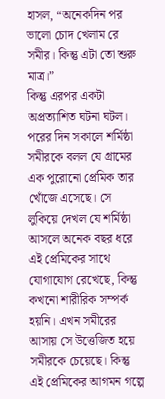হাসল, “অনেকদিন পর ভালো চোদ খেলাম রে সমীর। কিন্তু এটা তো শুরু মাত্র।”
কিন্তু এরপর একটা অপ্রত্যাশিত ঘটনা ঘটল। পরের দিন সকালে শর্মিষ্ঠা সমীরকে বলল যে গ্রামের এক পুরোনো প্রেমিক তার খোঁজে এসেছে। সে লুকিয়ে দেখল যে শর্মিষ্ঠা আসলে অনেক বছর ধরে এই প্রেমিকের সাথে যোগাযোগ রেখেছে, কিন্তু কখনো শারীরিক সম্পর্ক হয়নি। এখন সমীরের আসায় সে উত্তেজিত হয়ে সমীরকে চেয়েছে। কিন্তু এই প্রেমিকের আগমন গল্পে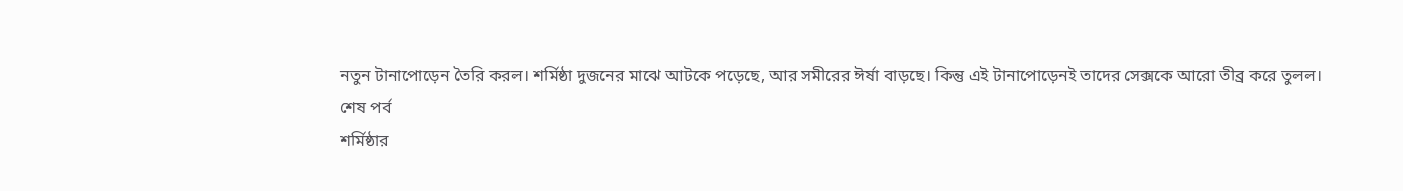নতুন টানাপোড়েন তৈরি করল। শর্মিষ্ঠা দুজনের মাঝে আটকে পড়েছে, আর সমীরের ঈর্ষা বাড়ছে। কিন্তু এই টানাপোড়েনই তাদের সেক্সকে আরো তীব্র করে তুলল।
শেষ পর্ব
শর্মিষ্ঠার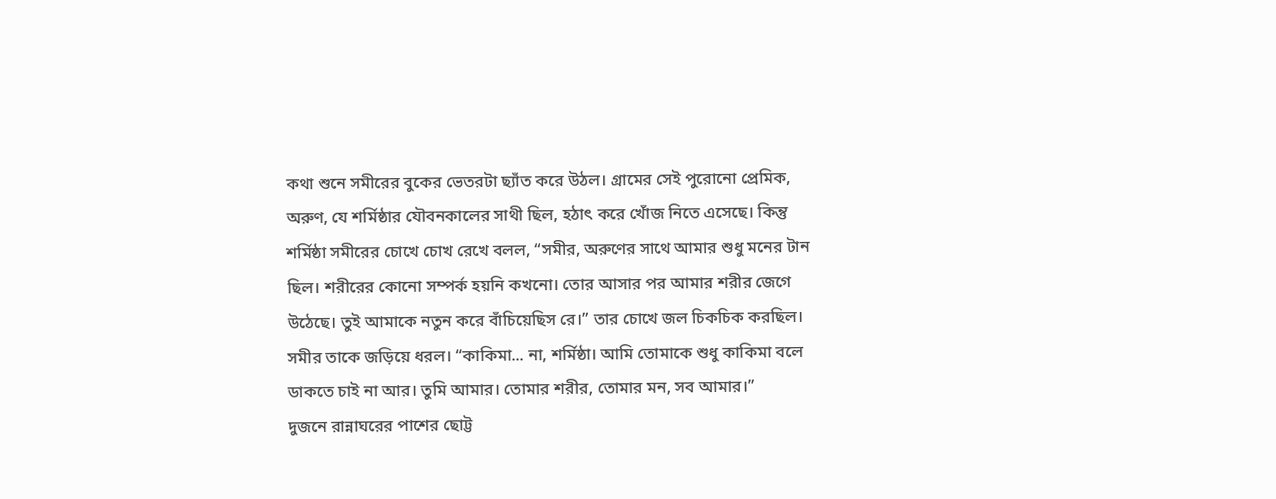কথা শুনে সমীরের বুকের ভেতরটা ছ্যাঁত করে উঠল। গ্রামের সেই পুরোনো প্রেমিক, অরুণ, যে শর্মিষ্ঠার যৌবনকালের সাথী ছিল, হঠাৎ করে খোঁজ নিতে এসেছে। কিন্তু শর্মিষ্ঠা সমীরের চোখে চোখ রেখে বলল, “সমীর, অরুণের সাথে আমার শুধু মনের টান ছিল। শরীরের কোনো সম্পর্ক হয়নি কখনো। তোর আসার পর আমার শরীর জেগে উঠেছে। তুই আমাকে নতুন করে বাঁচিয়েছিস রে।” তার চোখে জল চিকচিক করছিল। সমীর তাকে জড়িয়ে ধরল। “কাকিমা... না, শর্মিষ্ঠা। আমি তোমাকে শুধু কাকিমা বলে ডাকতে চাই না আর। তুমি আমার। তোমার শরীর, তোমার মন, সব আমার।”
দুজনে রান্নাঘরের পাশের ছোট্ট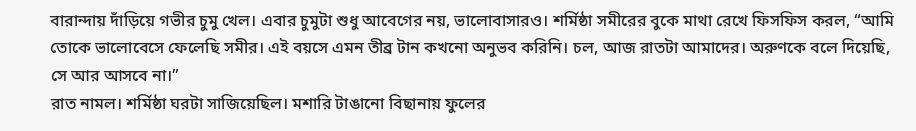বারান্দায় দাঁড়িয়ে গভীর চুমু খেল। এবার চুমুটা শুধু আবেগের নয়, ভালোবাসারও। শর্মিষ্ঠা সমীরের বুকে মাথা রেখে ফিসফিস করল, “আমি তোকে ভালোবেসে ফেলেছি সমীর। এই বয়সে এমন তীব্র টান কখনো অনুভব করিনি। চল, আজ রাতটা আমাদের। অরুণকে বলে দিয়েছি, সে আর আসবে না।”
রাত নামল। শর্মিষ্ঠা ঘরটা সাজিয়েছিল। মশারি টাঙানো বিছানায় ফুলের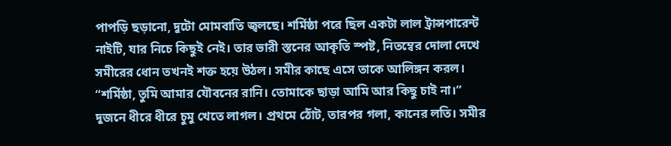পাপড়ি ছড়ানো, দুটো মোমবাতি জ্বলছে। শর্মিষ্ঠা পরে ছিল একটা লাল ট্রান্সপারেন্ট নাইটি, যার নিচে কিছুই নেই। তার ভারী স্তনের আকৃতি স্পষ্ট, নিতম্বের দোলা দেখে সমীরের ধোন তখনই শক্ত হয়ে উঠল। সমীর কাছে এসে তাকে আলিঙ্গন করল। “শর্মিষ্ঠা, তুমি আমার যৌবনের রানি। তোমাকে ছাড়া আমি আর কিছু চাই না।”
দুজনে ধীরে ধীরে চুমু খেতে লাগল। প্রথমে ঠোঁট, তারপর গলা, কানের লতি। সমীর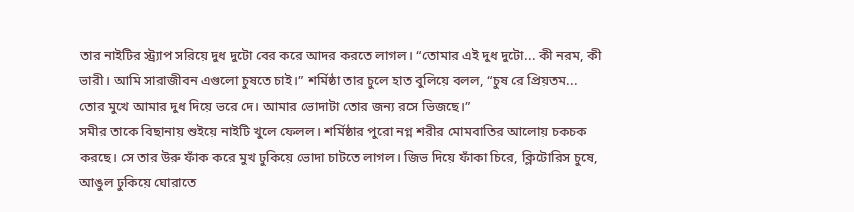তার নাইটির স্ট্র্যাপ সরিয়ে দুধ দুটো বের করে আদর করতে লাগল। “তোমার এই দুধ দুটো... কী নরম, কী ভারী। আমি সারাজীবন এগুলো চুষতে চাই।” শর্মিষ্ঠা তার চুলে হাত বুলিয়ে বলল, “চুষ রে প্রিয়তম... তোর মুখে আমার দুধ দিয়ে ভরে দে। আমার ভোদাটা তোর জন্য রসে ভিজছে।”
সমীর তাকে বিছানায় শুইয়ে নাইটি খুলে ফেলল। শর্মিষ্ঠার পুরো নগ্ন শরীর মোমবাতির আলোয় চকচক করছে। সে তার উরু ফাঁক করে মুখ ঢুকিয়ে ভোদা চাটতে লাগল। জিভ দিয়ে ফাঁকা চিরে, ক্লিটোরিস চুষে, আঙুল ঢুকিয়ে ঘোরাতে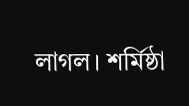লাগল। শর্মিষ্ঠা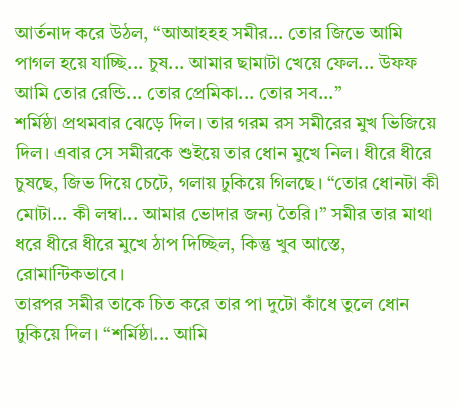আর্তনাদ করে উঠল, “আআহহহ সমীর... তোর জিভে আমি পাগল হয়ে যাচ্ছি... চুষ... আমার ছামাটা খেয়ে ফেল... উফফ আমি তোর রেন্ডি... তোর প্রেমিকা... তোর সব...”
শর্মিষ্ঠা প্রথমবার ঝেড়ে দিল। তার গরম রস সমীরের মুখ ভিজিয়ে দিল। এবার সে সমীরকে শুইয়ে তার ধোন মুখে নিল। ধীরে ধীরে চুষছে, জিভ দিয়ে চেটে, গলায় ঢুকিয়ে গিলছে। “তোর ধোনটা কী মোটা... কী লম্বা... আমার ভোদার জন্য তৈরি।” সমীর তার মাথা ধরে ধীরে ধীরে মুখে ঠাপ দিচ্ছিল, কিন্তু খুব আস্তে, রোমান্টিকভাবে।
তারপর সমীর তাকে চিত করে তার পা দুটো কাঁধে তুলে ধোন ঢুকিয়ে দিল। “শর্মিষ্ঠা... আমি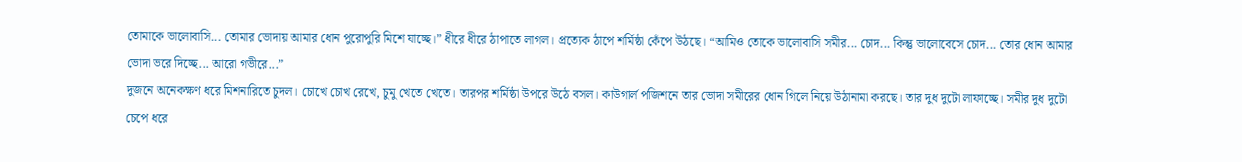তোমাকে ভালোবাসি... তোমার ভোদায় আমার ধোন পুরোপুরি মিশে যাচ্ছে।” ধীরে ধীরে ঠাপাতে লাগল। প্রত্যেক ঠাপে শর্মিষ্ঠা কেঁপে উঠছে। “আমিও তোকে ভালোবাসি সমীর... চোদ... কিন্তু ভালোবেসে চোদ... তোর ধোন আমার ভোদা ভরে দিচ্ছে... আরো গভীরে...”
দুজনে অনেকক্ষণ ধরে মিশনারিতে চুদল। চোখে চোখ রেখে, চুমু খেতে খেতে। তারপর শর্মিষ্ঠা উপরে উঠে বসল। কাউগার্ল পজিশনে তার ভোদা সমীরের ধোন গিলে নিয়ে উঠানামা করছে। তার দুধ দুটো লাফাচ্ছে। সমীর দুধ দুটো চেপে ধরে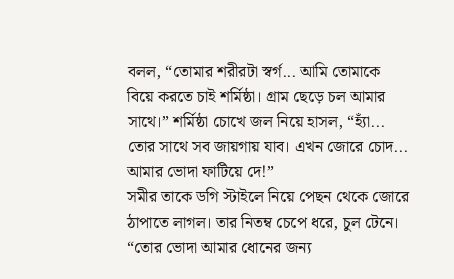বলল, “তোমার শরীরটা স্বর্গ... আমি তোমাকে বিয়ে করতে চাই শর্মিষ্ঠা। গ্রাম ছেড়ে চল আমার সাথে।” শর্মিষ্ঠা চোখে জল নিয়ে হাসল, “হ্যাঁ... তোর সাথে সব জায়গায় যাব। এখন জোরে চোদ... আমার ভোদা ফাটিয়ে দে!”
সমীর তাকে ডগি স্টাইলে নিয়ে পেছন থেকে জোরে ঠাপাতে লাগল। তার নিতম্ব চেপে ধরে, চুল টেনে। “তোর ভোদা আমার ধোনের জন্য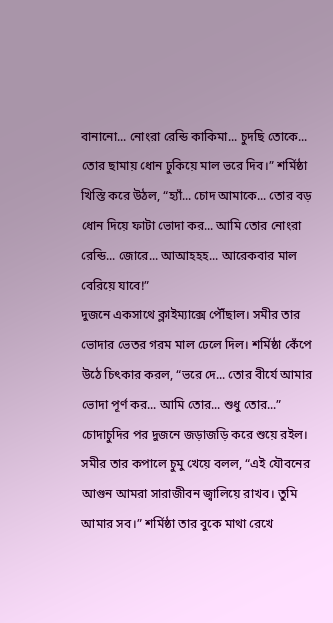বানানো... নোংরা রেন্ডি কাকিমা... চুদছি তোকে... তোর ছামায় ধোন ঢুকিয়ে মাল ভরে দিব।” শর্মিষ্ঠা খিস্তি করে উঠল, “হ্যাঁ... চোদ আমাকে... তোর বড় ধোন দিয়ে ফাটা ভোদা কর... আমি তোর নোংরা রেন্ডি... জোরে... আআহহহ... আরেকবার মাল বেরিয়ে যাবে!”
দুজনে একসাথে ক্লাইম্যাক্সে পৌঁছাল। সমীর তার ভোদার ভেতর গরম মাল ঢেলে দিল। শর্মিষ্ঠা কেঁপে উঠে চিৎকার করল, “ভরে দে... তোর বীর্যে আমার ভোদা পূর্ণ কর... আমি তোর... শুধু তোর...”
চোদাচুদির পর দুজনে জড়াজড়ি করে শুয়ে রইল। সমীর তার কপালে চুমু খেয়ে বলল, “এই যৌবনের আগুন আমরা সারাজীবন জ্বালিয়ে রাখব। তুমি আমার সব।” শর্মিষ্ঠা তার বুকে মাথা রেখে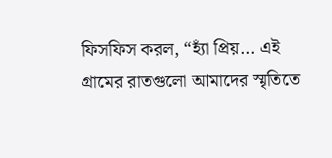ফিসফিস করল, “হ্যাঁ প্রিয়... এই গ্রামের রাতগুলো আমাদের স্মৃতিতে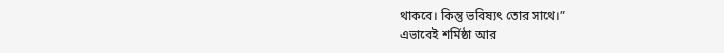থাকবে। কিন্তু ভবিষ্যৎ তোর সাথে।”
এভাবেই শর্মিষ্ঠা আর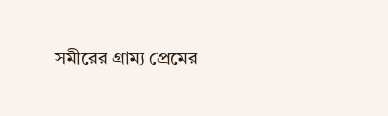সমীরের গ্রাম্য প্রেমের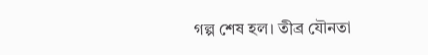গল্প শেষ হল। তীব্র যৌনতা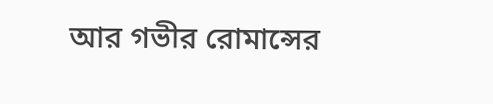আর গভীর রোমান্সের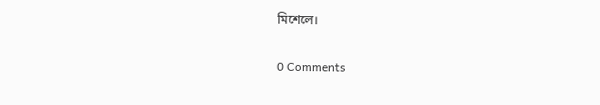মিশেলে।

0 Comments